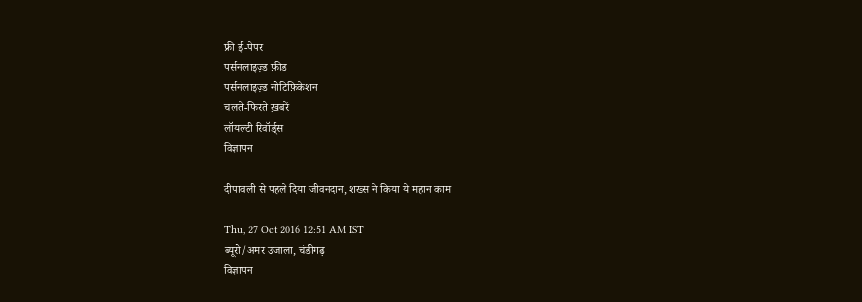फ्री ई-पेपर
पर्सनलाइज़्ड फ़ीड
पर्सनलाइज़्ड नोटिफ़िकेशन
चलते-फिरते ख़बरें
लॉयल्टी रिवॉर्ड्स
विज्ञापन

दीपावली से पहले दिया जीवनदान, शख्स ने किया ये महान काम

Thu, 27 Oct 2016 12:51 AM IST
ब्यूरो/अमर उजाला, चंडीगढ़
विज्ञापन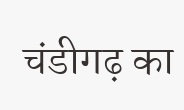चंडीगढ़ का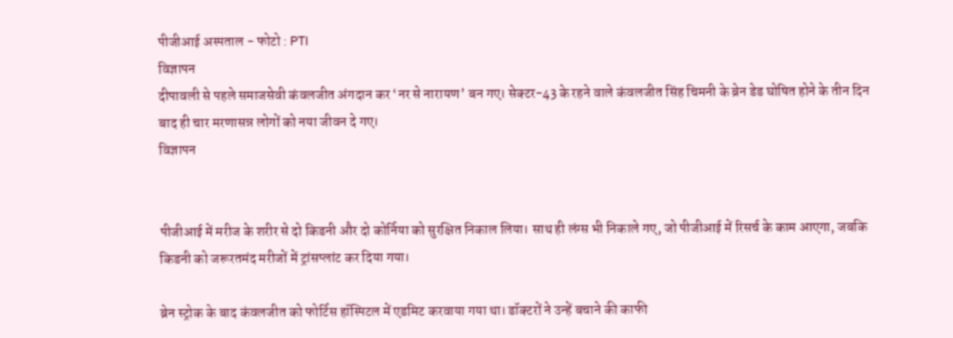पीजीआई अस्पताल - फोटो : PTI
विज्ञापन
दीपावली से पहले समाजसेवी कंवलजीत अंगदान कर ‘नर से नारायण’ बन गए। सेक्टर-43 के रहने वाले कंवलजीत सिंह चिमनी के ब्रेन डेड घोषित होने के तीन दिन बाद ही चार मरणासन्न लोगों को नया जीवन दे गए।
विज्ञापन


पीजीआई में मरीज के शरीर से दो किडनी और दो कोर्निया को सुरक्षित निकाल लिया। साथ ही लंग्स भी निकाले गए, जो पीजीआई में रिसर्च के काम आएगा, जबकि किडनी को जरूरतमंद मरीजों में ट्रांसप्लांट कर दिया गया।

ब्रेन स्ट्रोक के बाद कंवलजीत को फोर्टिस हॉस्पिटल में एडमिट करवाया गया था। डॉक्टरों ने उन्हें बचाने की काफी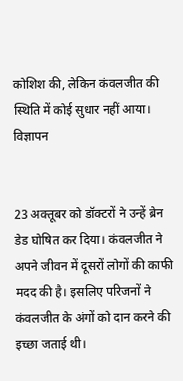कोशिश की, लेकिन कंवलजीत की स्थिति में कोई सुधार नहीं आया।
विज्ञापन


23 अक्तूबर को डॉक्टरों ने उन्हें ब्रेन डेड घोषित कर दिया। कंवलजीत ने अपने जीवन में दूसरों लोगों की काफी मदद की है। इसलिए परिजनों ने कंवलजीत के अंगों को दान करने की इच्छा जताई थी।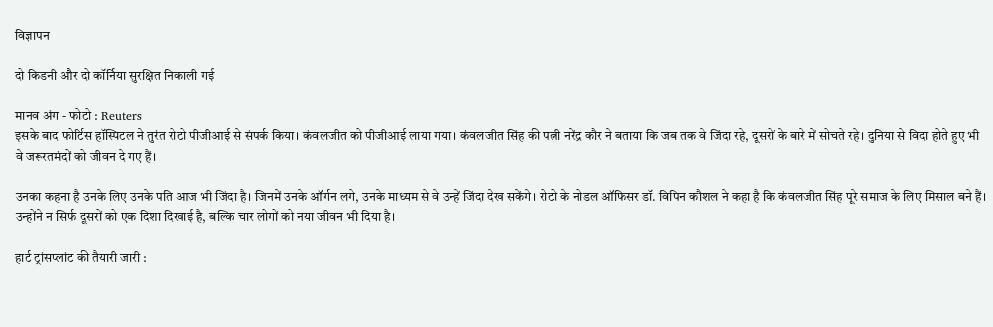विज्ञापन

दो किडनी और दो कॉर्निया सुरक्षित निकाली गई

मानव अंग - फोटो : Reuters
इसके बाद फोर्टिस हॉस्पिटल ने तुरंत रोटो पीजीआई से संपर्क किया। कंवलजीत को पीजीआई लाया गया। कंवलजीत सिंह की पत्नी नरेंद्र कौर ने बताया कि जब तक वे जिंदा रहे, दूसरों के बारे में सोचते रहे। दुनिया से विदा होते हुए भी वे जरूरतमंदों को जीवन दे गए हैं।

उनका कहना है उनके लिए उनके पति आज भी जिंदा है। जिनमें उनके ऑर्गन लगे, उनके माध्यम से वे उन्हें जिंदा देख सकेंगे। रोटो के नोडल ऑफिसर डॉ. विपिन कौशल ने कहा है कि कंवलजीत सिंह पूरे समाज के लिए मिसाल बने हैं। उन्होंने न सिर्फ दूसरों को एक दिशा दिखाई है, बल्कि चार लोगों को नया जीवन भी दिया है।

हार्ट ट्रांसप्लांट की तैयारी जारी :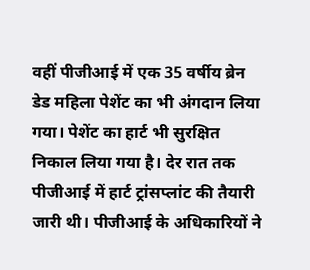वहीं पीजीआई में एक 35 वर्षीय ब्रेन डेड महिला पेशेंट का भी अंगदान लिया गया। पेशेंट का हार्ट भी सुरक्षित निकाल लिया गया है। देर रात तक पीजीआई में हार्ट ट्रांसप्लांट की तैयारी जारी थी। पीजीआई के अधिकारियों ने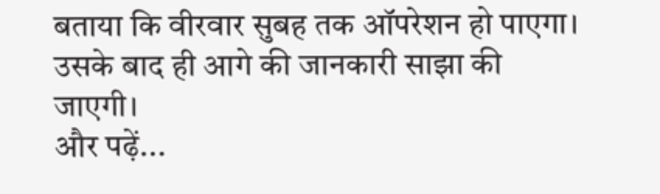बताया कि वीरवार सुबह तक ऑपरेशन हो पाएगा। उसके बाद ही आगे की जानकारी साझा की जाएगी।
और पढ़ें...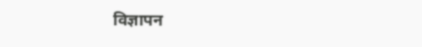विज्ञापन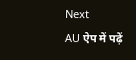Next
AU ऐप में पढ़ें